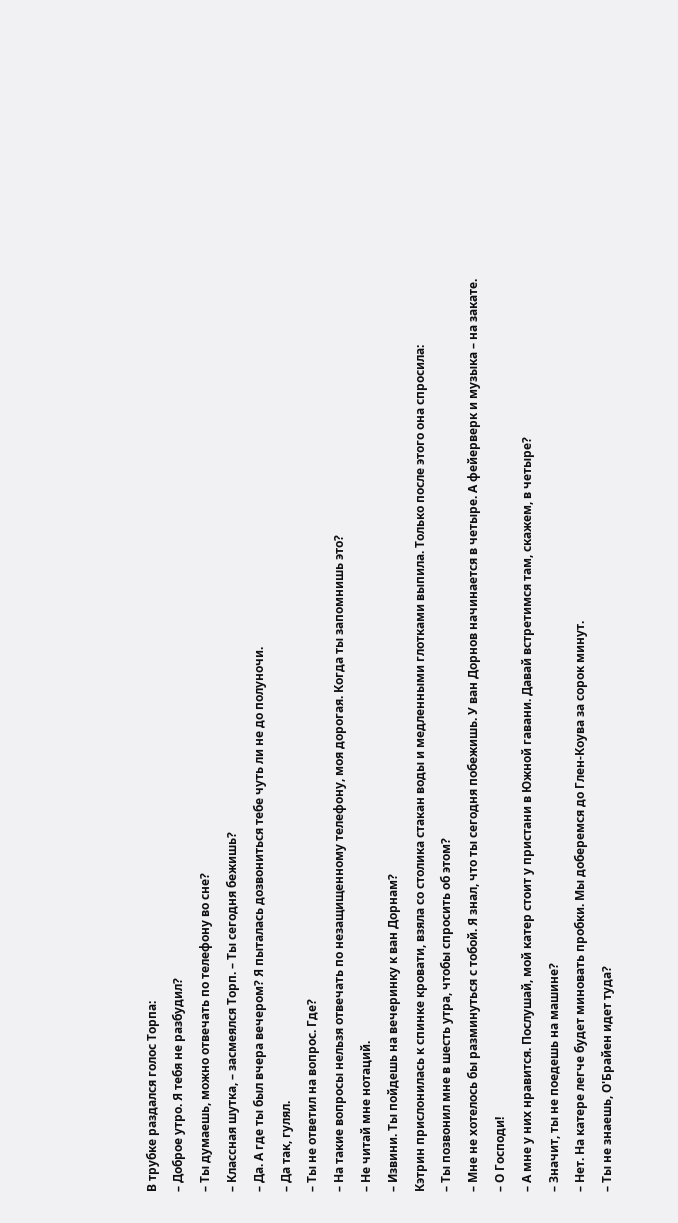В трубке раздался голос Торпа:
– Доброе утро. Я тебя не разбудил?
– Ты думаешь, можно отвечать по телефону во сне?
– Классная шутка, – засмеялся Торп. – Ты сегодня бежишь?
– Да. А где ты был вчера вечером? Я пыталась дозвониться тебе чуть ли не до полуночи.
– Да так, гулял.
– Ты не ответил на вопрос. Где?
– На такие вопросы нельзя отвечать по незащищенному телефону, моя дорогая. Когда ты запомнишь это?
– Не читай мне нотаций.
– Извини. Ты пойдешь на вечеринку к ван Дорнам?
Кэтрин прислонилась к спинке кровати, взяла со столика стакан воды и медленными глотками выпила. Только после этого она спросила:
– Ты позвонил мне в шесть утра, чтобы спросить об этом?
– Мне не хотелось бы разминуться с тобой. Я знал, что ты сегодня побежишь. У ван Дорнов начинается в четыре. А фейерверк и музыка – на закате.
– О Господи!
– А мне у них нравится. Послушай, мой катер стоит у пристани в Южной гавани. Давай встретимся там, скажем, в четыре?
– Значит, ты не поедешь на машине?
– Нет. На катере легче будет миновать пробки. Мы доберемся до Глен-Коува за сорок минут.
– Ты не знаешь, О'Брайен идет туда?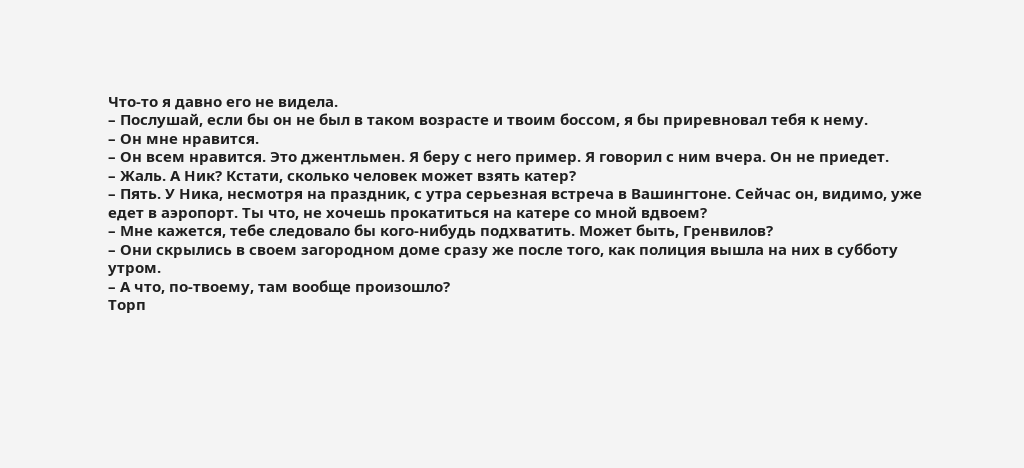Что-то я давно его не видела.
– Послушай, если бы он не был в таком возрасте и твоим боссом, я бы приревновал тебя к нему.
– Он мне нравится.
– Он всем нравится. Это джентльмен. Я беру с него пример. Я говорил с ним вчера. Он не приедет.
– Жаль. А Ник? Кстати, сколько человек может взять катер?
– Пять. У Ника, несмотря на праздник, с утра серьезная встреча в Вашингтоне. Сейчас он, видимо, уже едет в аэропорт. Ты что, не хочешь прокатиться на катере со мной вдвоем?
– Мне кажется, тебе следовало бы кого-нибудь подхватить. Может быть, Гренвилов?
– Они скрылись в своем загородном доме сразу же после того, как полиция вышла на них в субботу утром.
– А что, по-твоему, там вообще произошло?
Торп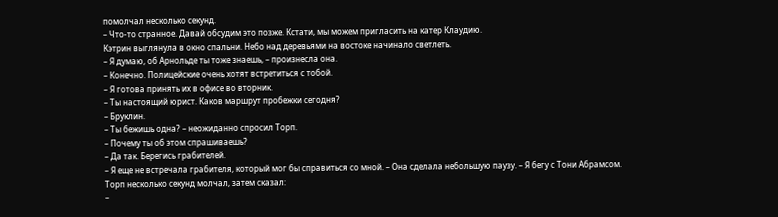помолчал несколько секунд.
– Что-то странное. Давай обсудим это позже. Кстати, мы можем пригласить на катер Клаудию.
Кэтрин выглянула в окно спальни. Небо над деревьями на востоке начинало светлеть.
– Я думаю, об Арнольде ты тоже знаешь, – произнесла она.
– Конечно. Полицейские очень хотят встретиться с тобой.
– Я готова принять их в офисе во вторник.
– Ты настоящий юрист. Каков маршрут пробежки сегодня?
– Бруклин.
– Ты бежишь одна? – неожиданно спросил Торп.
– Почему ты об этом спрашиваешь?
– Да так. Берегись грабителей.
– Я еще не встречала грабителя, который мог бы справиться со мной. – Она сделала небольшую паузу. – Я бегу с Тони Абрамсом.
Торп несколько секунд молчал, затем сказал:
–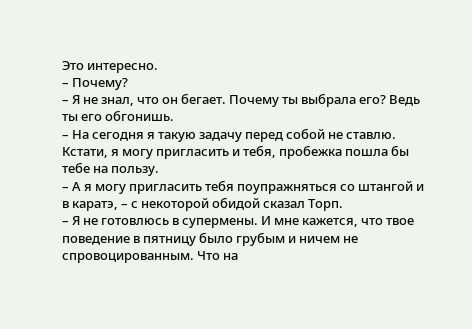Это интересно.
– Почему?
– Я не знал, что он бегает. Почему ты выбрала его? Ведь ты его обгонишь.
– На сегодня я такую задачу перед собой не ставлю. Кстати, я могу пригласить и тебя, пробежка пошла бы тебе на пользу.
– А я могу пригласить тебя поупражняться со штангой и в каратэ, – с некоторой обидой сказал Торп.
– Я не готовлюсь в супермены. И мне кажется, что твое поведение в пятницу было грубым и ничем не спровоцированным. Что на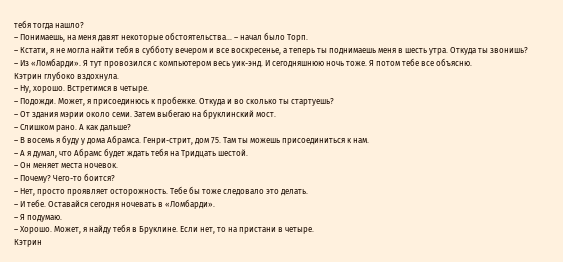тебя тогда нашло?
– Понимаешь, на меня давят некоторые обстоятельства… – начал было Торп.
– Кстати, я не могла найти тебя в субботу вечером и все воскресенье, а теперь ты поднимаешь меня в шесть утра. Откуда ты звонишь?
– Из «Ломбарди». Я тут провозился с компьютером весь уик-энд. И сегодняшнюю ночь тоже. Я потом тебе все объясню.
Кэтрин глубоко вздохнула.
– Ну, хорошо. Встретимся в четыре.
– Подожди. Может, я присоединюсь к пробежке. Откуда и во сколько ты стартуешь?
– От здания мэрии около семи. Затем выбегаю на бруклинский мост.
– Слишком рано. А как дальше?
– В восемь я буду у дома Абрамса. Генри-стрит, дом 75. Там ты можешь присоединиться к нам.
– А я думал, что Абрамс будет ждать тебя на Тридцать шестой.
– Он меняет места ночевок.
– Почему? Чего-то боится?
– Нет, просто проявляет осторожность. Тебе бы тоже следовало это делать.
– И тебе. Оставайся сегодня ночевать в «Ломбарди».
– Я подумаю.
– Хорошо. Может, я найду тебя в Бруклине. Если нет, то на пристани в четыре.
Кэтрин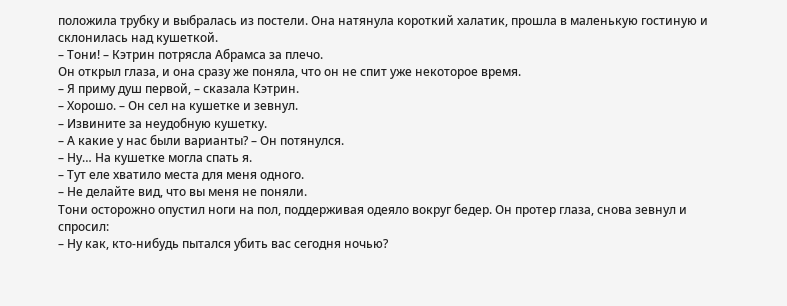положила трубку и выбралась из постели. Она натянула короткий халатик, прошла в маленькую гостиную и склонилась над кушеткой.
– Тони! – Кэтрин потрясла Абрамса за плечо.
Он открыл глаза, и она сразу же поняла, что он не спит уже некоторое время.
– Я приму душ первой, – сказала Кэтрин.
– Хорошо. – Он сел на кушетке и зевнул.
– Извините за неудобную кушетку.
– А какие у нас были варианты? – Он потянулся.
– Ну… На кушетке могла спать я.
– Тут еле хватило места для меня одного.
– Не делайте вид, что вы меня не поняли.
Тони осторожно опустил ноги на пол, поддерживая одеяло вокруг бедер. Он протер глаза, снова зевнул и спросил:
– Ну как, кто-нибудь пытался убить вас сегодня ночью?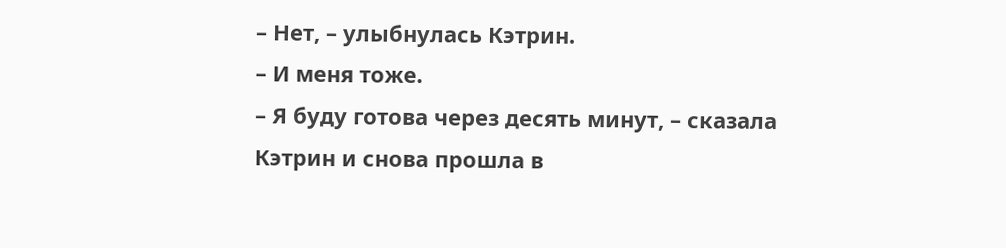– Нет, – улыбнулась Кэтрин.
– И меня тоже.
– Я буду готова через десять минут, – сказала Кэтрин и снова прошла в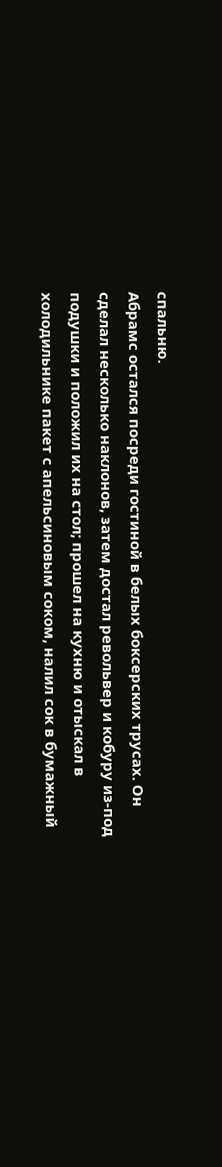спальню.
Абрамс остался посреди гостиной в белых боксерских трусах. Он сделал несколько наклонов, затем достал револьвер и кобуру из-под подушки и положил их на стол; прошел на кухню и отыскал в холодильнике пакет с апельсиновым соком, налил сок в бумажный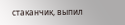стаканчик, выпил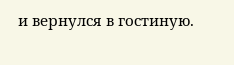и вернулся в гостиную.